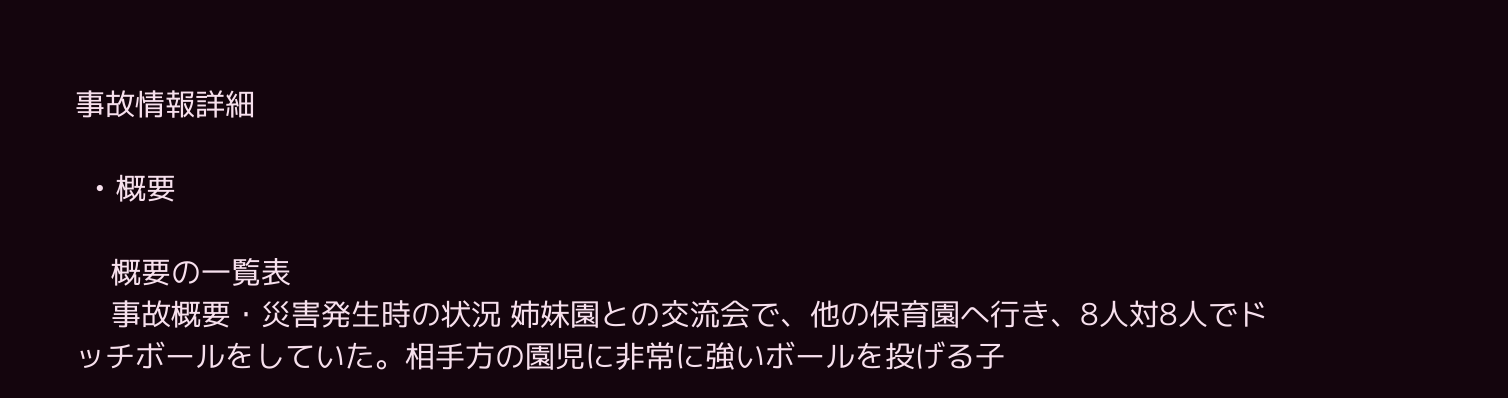事故情報詳細

  • 概要

    概要の一覧表
    事故概要・災害発生時の状況 姉妹園との交流会で、他の保育園へ行き、8人対8人でドッチボールをしていた。相手方の園児に非常に強いボールを投げる子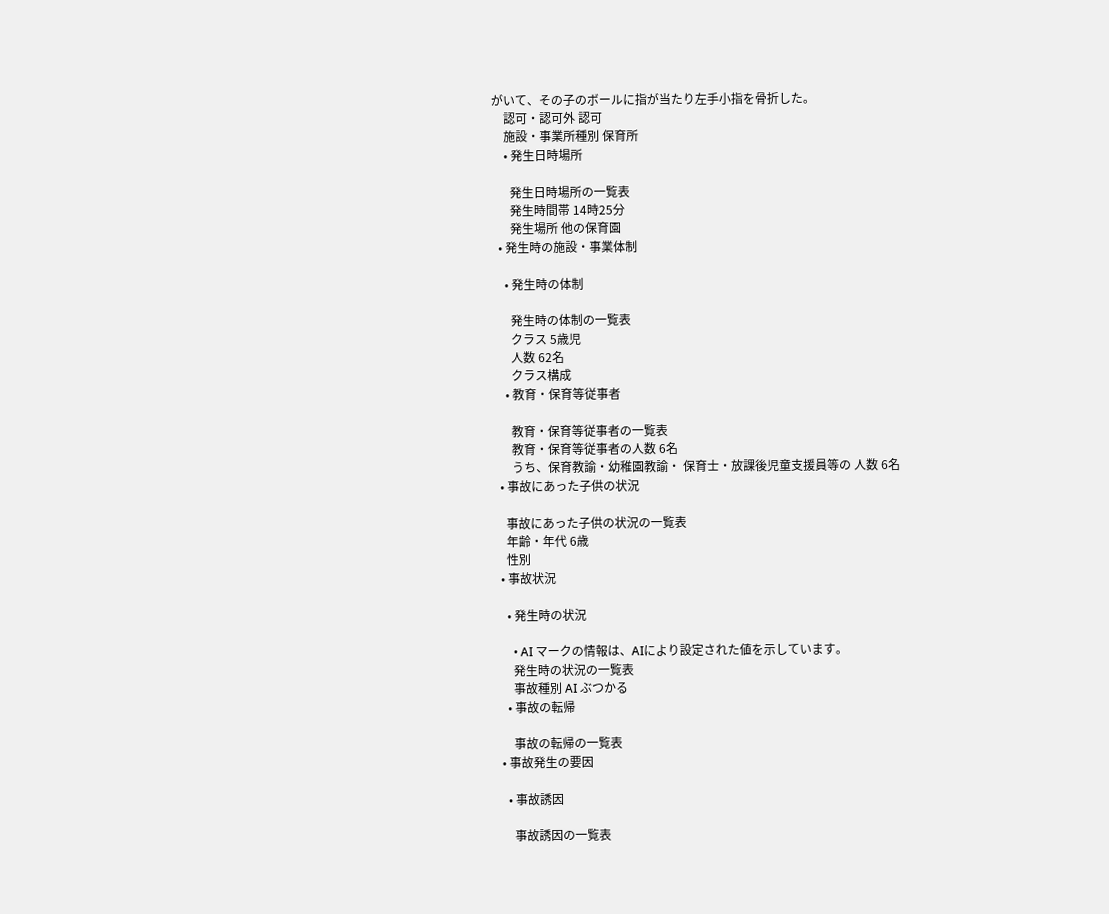がいて、その子のボールに指が当たり左手小指を骨折した。
    認可・認可外 認可
    施設・事業所種別 保育所
    • 発生日時場所

      発生日時場所の一覧表
      発生時間帯 14時25分
      発生場所 他の保育園
  • 発生時の施設・事業体制

    • 発生時の体制

      発生時の体制の一覧表
      クラス 5歳児
      人数 62名
      クラス構成
    • 教育・保育等従事者

      教育・保育等従事者の一覧表
      教育・保育等従事者の人数 6名
      うち、保育教諭・幼稚園教諭・ 保育士・放課後児童支援員等の 人数 6名
  • 事故にあった子供の状況

    事故にあった子供の状況の一覧表
    年齢・年代 6歳
    性別
  • 事故状況

    • 発生時の状況

      • AI マークの情報は、AIにより設定された値を示しています。
      発生時の状況の一覧表
      事故種別 AI ぶつかる
    • 事故の転帰

      事故の転帰の一覧表
  • 事故発生の要因

    • 事故誘因

      事故誘因の一覧表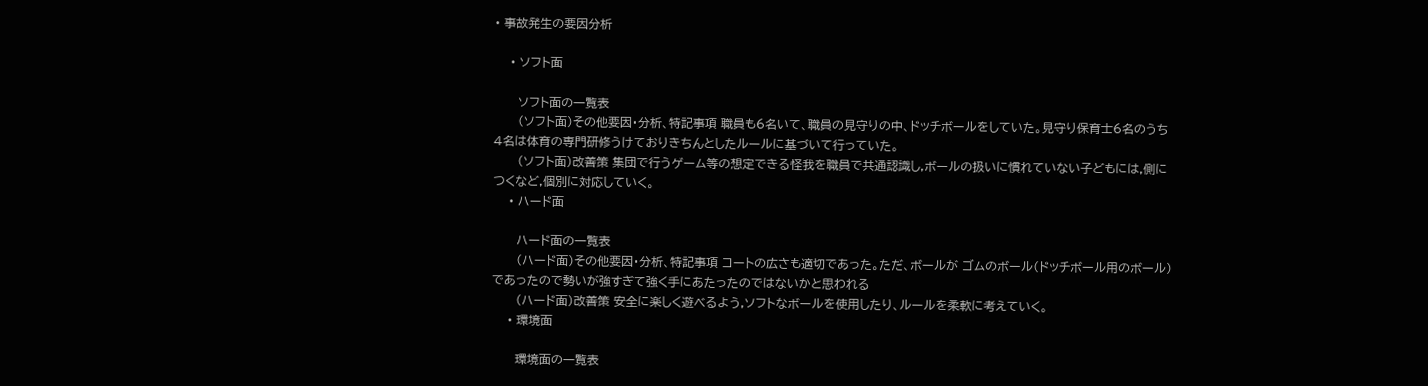• 事故発生の要因分析

    • ソフト面

      ソフト面の一覧表
      (ソフト面)その他要因・分析、特記事項 職員も6名いて、職員の見守りの中、ドッチボールをしていた。見守り保育士6名のうち4名は体育の専門研修うけておりきちんとしたルールに基づいて行っていた。
      (ソフト面)改善策 集団で行うゲーム等の想定できる怪我を職員で共通認識し,ボールの扱いに慣れていない子どもには,側につくなど,個別に対応していく。
    • ハード面

      ハード面の一覧表
      (ハード面)その他要因・分析、特記事項 コートの広さも適切であった。ただ、ボールが ゴムのボール(ドッチボール用のボール)であったので勢いが強すぎて強く手にあたったのではないかと思われる
      (ハード面)改善策 安全に楽しく遊べるよう,ソフトなボールを使用したり、ルールを柔軟に考えていく。
    • 環境面

      環境面の一覧表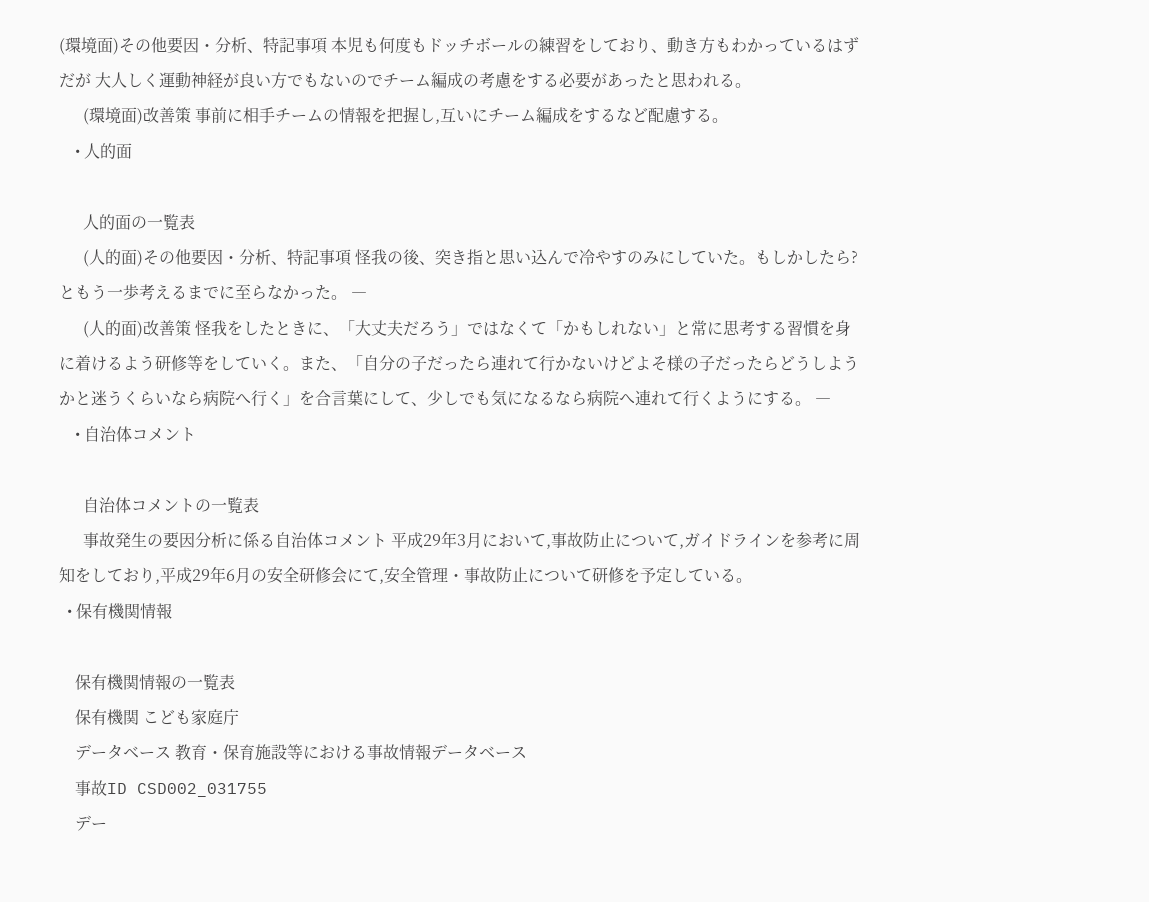(環境面)その他要因・分析、特記事項 本児も何度もドッチボールの練習をしており、動き方もわかっているはずだが 大人しく運動神経が良い方でもないのでチーム編成の考慮をする必要があったと思われる。
      (環境面)改善策 事前に相手チームの情報を把握し,互いにチーム編成をするなど配慮する。
    • 人的面

      人的面の一覧表
      (人的面)その他要因・分析、特記事項 怪我の後、突き指と思い込んで冷やすのみにしていた。もしかしたら?ともう一歩考えるまでに至らなかった。 ―
      (人的面)改善策 怪我をしたときに、「大丈夫だろう」ではなくて「かもしれない」と常に思考する習慣を身に着けるよう研修等をしていく。また、「自分の子だったら連れて行かないけどよそ様の子だったらどうしようかと迷うくらいなら病院へ行く」を合言葉にして、少しでも気になるなら病院へ連れて行くようにする。 ―
    • 自治体コメント

      自治体コメントの一覧表
      事故発生の要因分析に係る自治体コメント 平成29年3月において,事故防止について,ガイドラインを参考に周知をしており,平成29年6月の安全研修会にて,安全管理・事故防止について研修を予定している。
  • 保有機関情報

    保有機関情報の一覧表
    保有機関 こども家庭庁
    データベース 教育・保育施設等における事故情報データベース
    事故ID CSD002_031755
    デー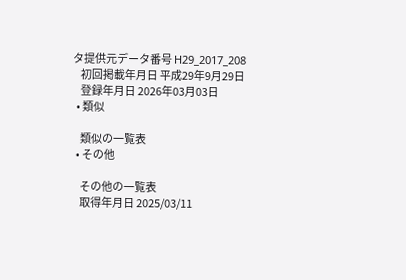タ提供元データ番号 H29_2017_208
    初回掲載年月日 平成29年9月29日
    登録年月日 2026年03月03日
  • 類似

    類似の一覧表
  • その他

    その他の一覧表
    取得年月日 2025/03/11